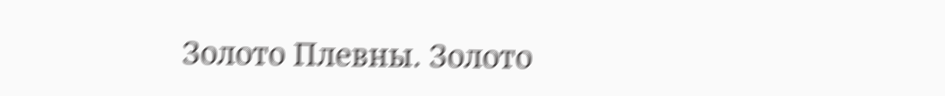Золото Плевны. Золото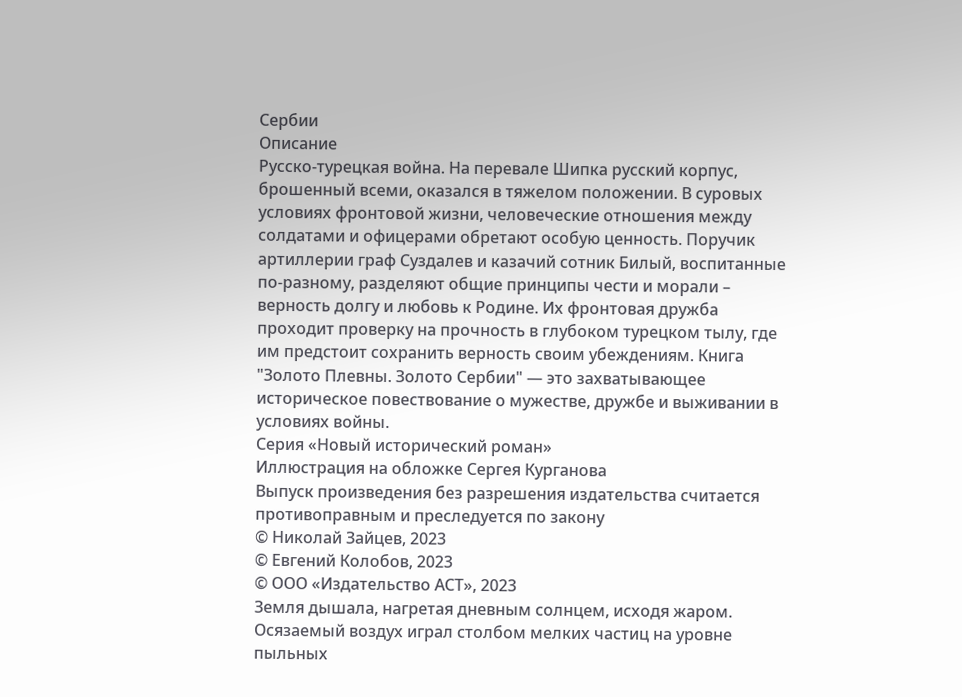Сербии
Описание
Русско-турецкая война. На перевале Шипка русский корпус, брошенный всеми, оказался в тяжелом положении. В суровых условиях фронтовой жизни, человеческие отношения между солдатами и офицерами обретают особую ценность. Поручик артиллерии граф Суздалев и казачий сотник Билый, воспитанные по-разному, разделяют общие принципы чести и морали – верность долгу и любовь к Родине. Их фронтовая дружба проходит проверку на прочность в глубоком турецком тылу, где им предстоит сохранить верность своим убеждениям. Книга "Золото Плевны. Золото Сербии" — это захватывающее историческое повествование о мужестве, дружбе и выживании в условиях войны.
Серия «Новый исторический роман»
Иллюстрация на обложке Сергея Курганова
Выпуск произведения без разрешения издательства считается противоправным и преследуется по закону
© Николай Зайцев, 2023
© Евгений Колобов, 2023
© ООО «Издательство АСТ», 2023
Земля дышала, нагретая дневным солнцем, исходя жаром.
Осязаемый воздух играл столбом мелких частиц на уровне пыльных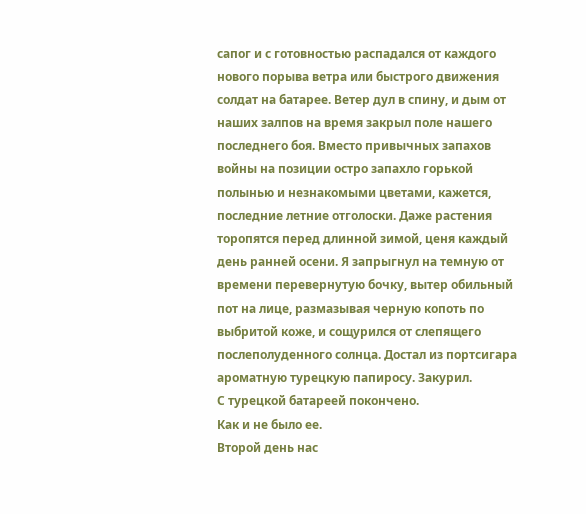сапог и с готовностью распадался от каждого нового порыва ветра или быстрого движения солдат на батарее. Ветер дул в спину, и дым от наших залпов на время закрыл поле нашего последнего боя. Вместо привычных запахов войны на позиции остро запахло горькой полынью и незнакомыми цветами, кажется, последние летние отголоски. Даже растения торопятся перед длинной зимой, ценя каждый день ранней осени. Я запрыгнул на темную от времени перевернутую бочку, вытер обильный пот на лице, размазывая черную копоть по выбритой коже, и сощурился от слепящего послеполуденного солнца. Достал из портсигара ароматную турецкую папиросу. Закурил.
С турецкой батареей покончено.
Как и не было ее.
Второй день нас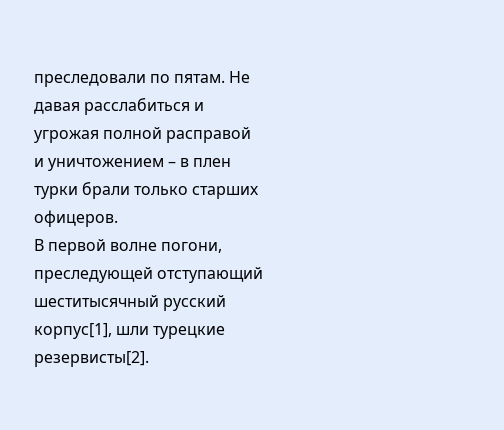преследовали по пятам. Не давая расслабиться и угрожая полной расправой и уничтожением – в плен турки брали только старших офицеров.
В первой волне погони, преследующей отступающий шеститысячный русский корпус[1], шли турецкие резервисты[2].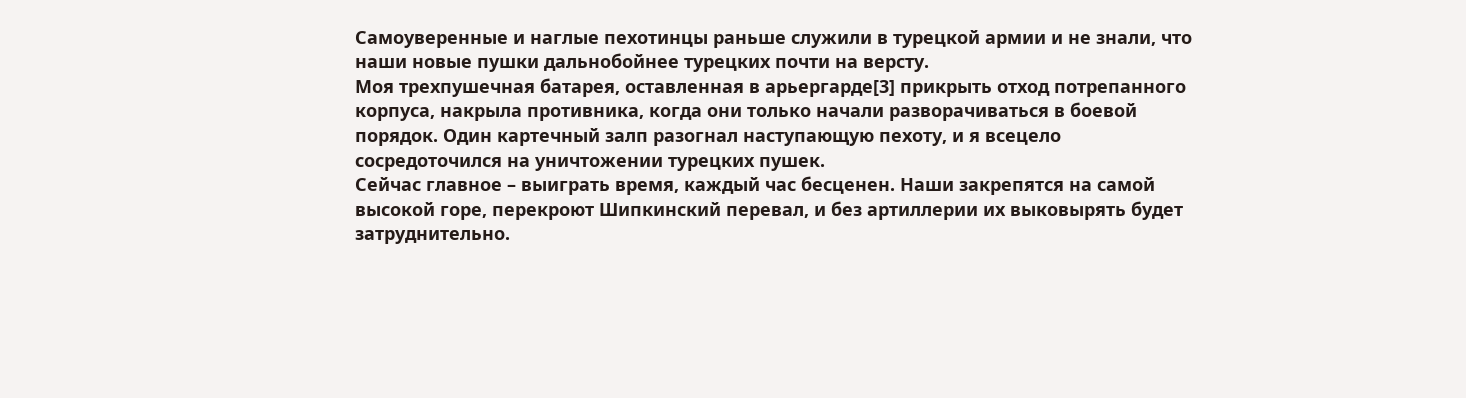Самоуверенные и наглые пехотинцы раньше служили в турецкой армии и не знали, что наши новые пушки дальнобойнее турецких почти на версту.
Моя трехпушечная батарея, оставленная в арьергарде[3] прикрыть отход потрепанного корпуса, накрыла противника, когда они только начали разворачиваться в боевой порядок. Один картечный залп разогнал наступающую пехоту, и я всецело сосредоточился на уничтожении турецких пушек.
Сейчас главное – выиграть время, каждый час бесценен. Наши закрепятся на самой высокой горе, перекроют Шипкинский перевал, и без артиллерии их выковырять будет затруднительно.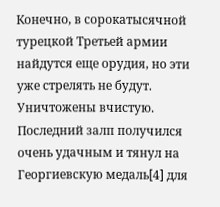Конечно, в сорокатысячной турецкой Третьей армии найдутся еще орудия, но эти уже стрелять не будут. Уничтожены вчистую. Последний залп получился очень удачным и тянул на Георгиевскую медаль[4] для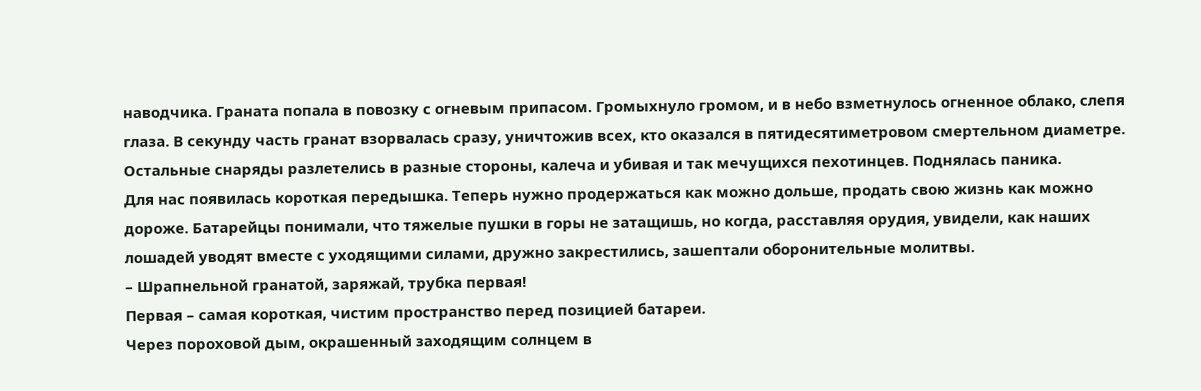наводчика. Граната попала в повозку с огневым припасом. Громыхнуло громом, и в небо взметнулось огненное облако, слепя глаза. В секунду часть гранат взорвалась сразу, уничтожив всех, кто оказался в пятидесятиметровом смертельном диаметре. Остальные снаряды разлетелись в разные стороны, калеча и убивая и так мечущихся пехотинцев. Поднялась паника.
Для нас появилась короткая передышка. Теперь нужно продержаться как можно дольше, продать свою жизнь как можно дороже. Батарейцы понимали, что тяжелые пушки в горы не затащишь, но когда, расставляя орудия, увидели, как наших лошадей уводят вместе с уходящими силами, дружно закрестились, зашептали оборонительные молитвы.
– Шрапнельной гранатой, заряжай, трубка первая!
Первая – самая короткая, чистим пространство перед позицией батареи.
Через пороховой дым, окрашенный заходящим солнцем в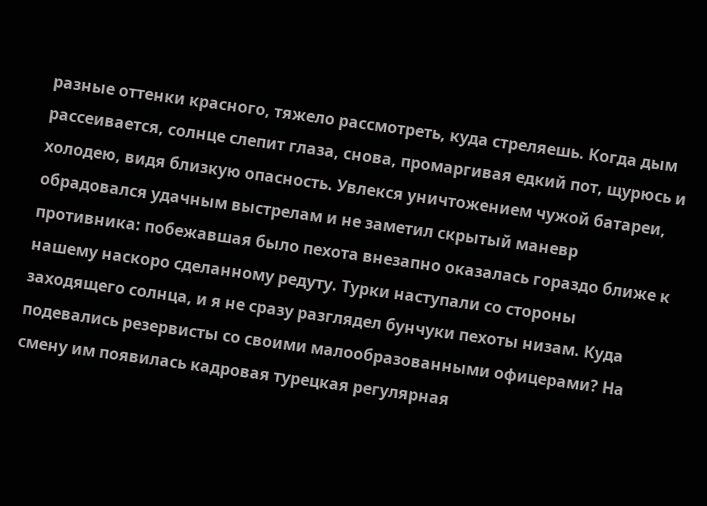разные оттенки красного, тяжело рассмотреть, куда стреляешь. Когда дым рассеивается, солнце слепит глаза, снова, промаргивая едкий пот, щурюсь и холодею, видя близкую опасность. Увлекся уничтожением чужой батареи, обрадовался удачным выстрелам и не заметил скрытый маневр противника: побежавшая было пехота внезапно оказалась гораздо ближе к нашему наскоро сделанному редуту. Турки наступали со стороны заходящего солнца, и я не сразу разглядел бунчуки пехоты низам. Куда подевались резервисты со своими малообразованными офицерами? На смену им появилась кадровая турецкая регулярная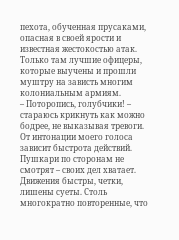пехота, обученная прусаками, опасная в своей ярости и известная жестокостью атак. Только там лучшие офицеры, которые выучены и прошли муштру на зависть многим колониальным армиям.
– Поторопись, голубчики! – стараюсь крикнуть как можно бодрее, не выказывая тревоги. От интонации моего голоса зависит быстрота действий. Пушкари по сторонам не смотрят – своих дел хватает. Движения быстры, четки, лишены суеты. Столь многократно повторенные, что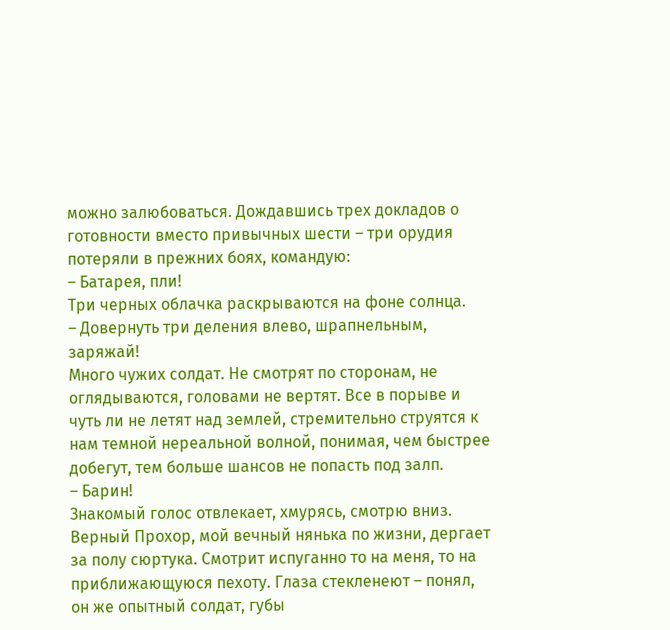можно залюбоваться. Дождавшись трех докладов о готовности вместо привычных шести – три орудия потеряли в прежних боях, командую:
– Батарея, пли!
Три черных облачка раскрываются на фоне солнца.
– Довернуть три деления влево, шрапнельным, заряжай!
Много чужих солдат. Не смотрят по сторонам, не оглядываются, головами не вертят. Все в порыве и чуть ли не летят над землей, стремительно струятся к нам темной нереальной волной, понимая, чем быстрее добегут, тем больше шансов не попасть под залп.
– Барин!
Знакомый голос отвлекает, хмурясь, смотрю вниз. Верный Прохор, мой вечный нянька по жизни, дергает за полу сюртука. Смотрит испуганно то на меня, то на приближающуюся пехоту. Глаза стекленеют – понял, он же опытный солдат, губы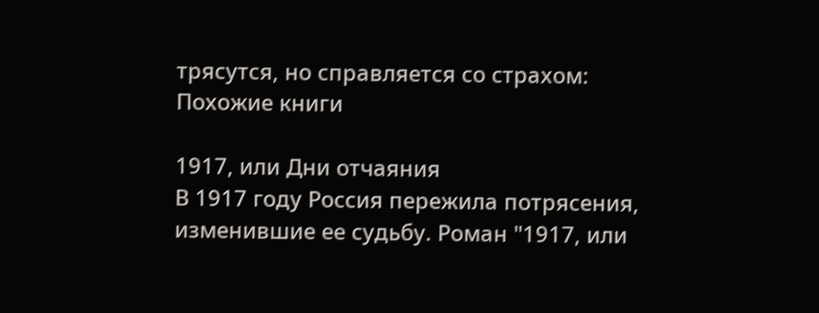трясутся, но справляется со страхом:
Похожие книги

1917, или Дни отчаяния
В 1917 году Россия пережила потрясения, изменившие ее судьбу. Роман "1917, или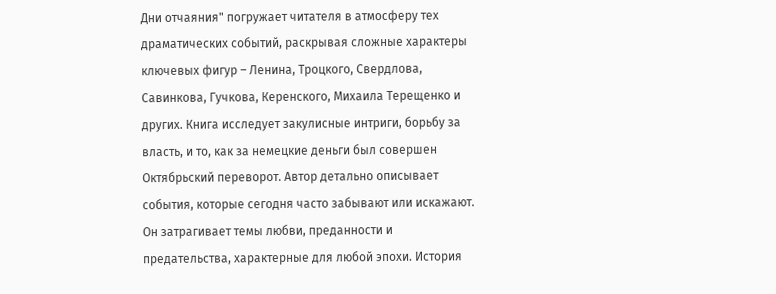Дни отчаяния" погружает читателя в атмосферу тех драматических событий, раскрывая сложные характеры ключевых фигур – Ленина, Троцкого, Свердлова, Савинкова, Гучкова, Керенского, Михаила Терещенко и других. Книга исследует закулисные интриги, борьбу за власть, и то, как за немецкие деньги был совершен Октябрьский переворот. Автор детально описывает события, которые сегодня часто забывают или искажают. Он затрагивает темы любви, преданности и предательства, характерные для любой эпохи. История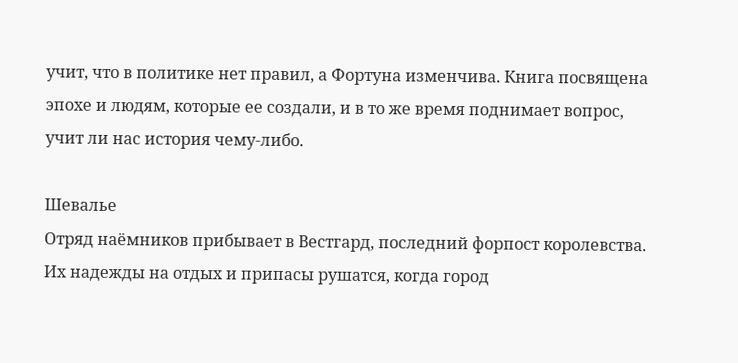учит, что в политике нет правил, а Фортуна изменчива. Книга посвящена эпохе и людям, которые ее создали, и в то же время поднимает вопрос, учит ли нас история чему-либо.

Шевалье
Отряд наёмников прибывает в Вестгард, последний форпост королевства. Их надежды на отдых и припасы рушатся, когда город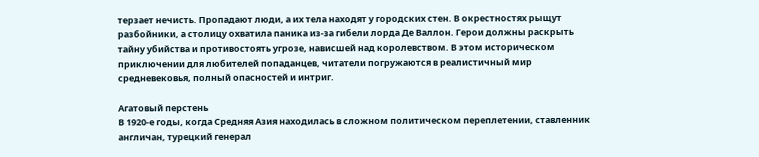терзает нечисть. Пропадают люди, а их тела находят у городских стен. В окрестностях рыщут разбойники, а столицу охватила паника из-за гибели лорда Де Валлон. Герои должны раскрыть тайну убийства и противостоять угрозе, нависшей над королевством. В этом историческом приключении для любителей попаданцев, читатели погружаются в реалистичный мир средневековья, полный опасностей и интриг.

Агатовый перстень
В 1920-е годы, когда Средняя Азия находилась в сложном политическом переплетении, ставленник англичан, турецкий генерал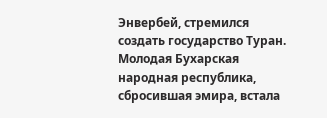Энвербей, стремился создать государство Туран. Молодая Бухарская народная республика, сбросившая эмира, встала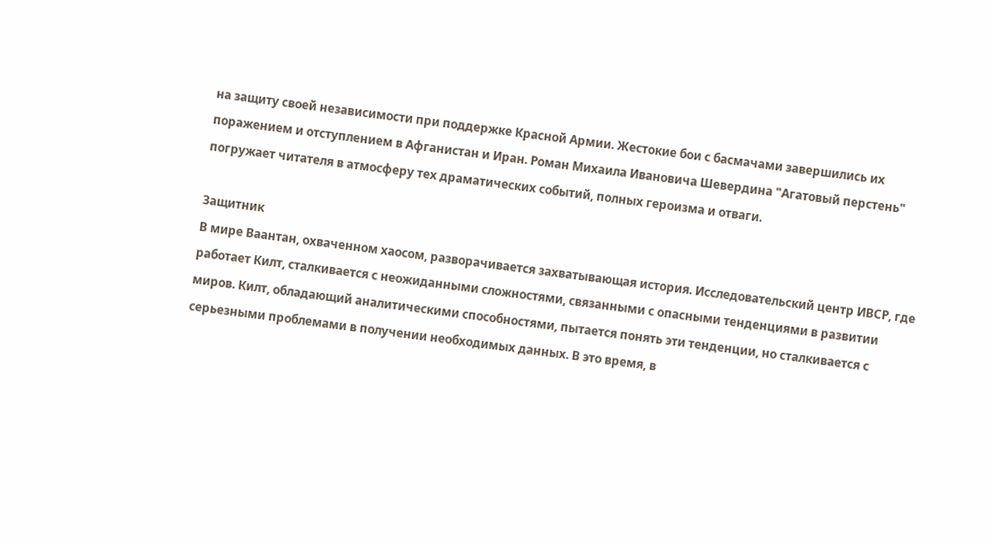на защиту своей независимости при поддержке Красной Армии. Жестокие бои с басмачами завершились их поражением и отступлением в Афганистан и Иран. Роман Михаила Ивановича Шевердина "Агатовый перстень" погружает читателя в атмосферу тех драматических событий, полных героизма и отваги.

Защитник
В мире Ваантан, охваченном хаосом, разворачивается захватывающая история. Исследовательский центр ИВСР, где работает Килт, сталкивается с неожиданными сложностями, связанными с опасными тенденциями в развитии миров. Килт, обладающий аналитическими способностями, пытается понять эти тенденции, но сталкивается с серьезными проблемами в получении необходимых данных. В это время, в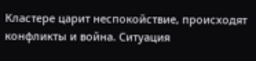Кластере царит неспокойствие, происходят конфликты и война. Ситуация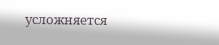усложняется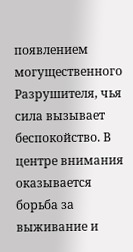появлением могущественного Разрушителя, чья сила вызывает беспокойство. В центре внимания оказывается борьба за выживание и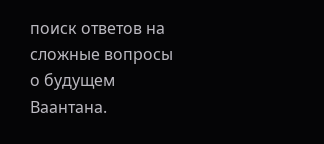поиск ответов на сложные вопросы о будущем Ваантана.